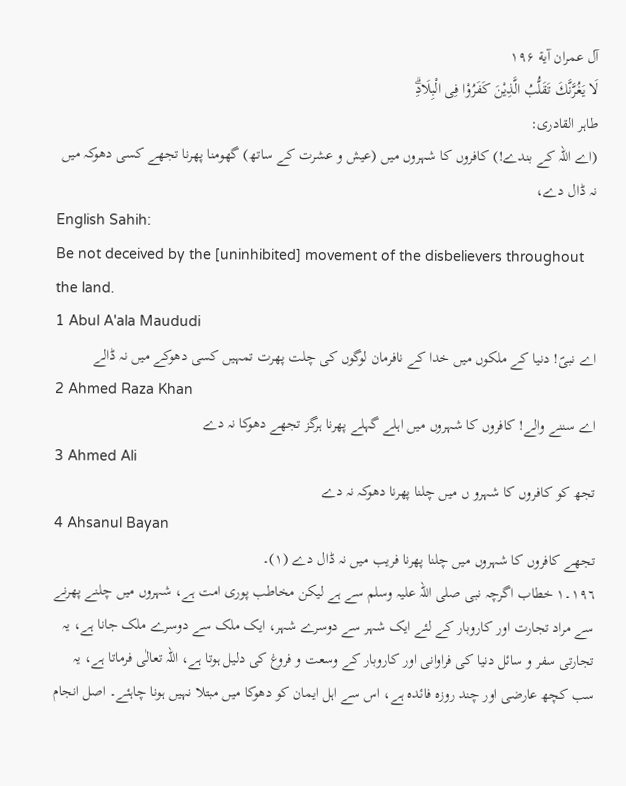آل عمران آية ۱۹۶
لَا يَغُرَّنَّكَ تَقَلُّبُ الَّذِيْنَ كَفَرُوْا فِى الْبِلَادِۗ
طاہر القادری:
(اے اللہ کے بندے!) کافروں کا شہروں میں (عیش و عشرت کے ساتھ) گھومنا پھرنا تجھے کسی دھوکہ میں نہ ڈال دے،
English Sahih:
Be not deceived by the [uninhibited] movement of the disbelievers throughout the land.
1 Abul A'ala Maududi
اے نبیؐ! دنیا کے ملکوں میں خدا کے نافرمان لوگوں کی چلت پھرت تمہیں کسی دھوکے میں نہ ڈالے
2 Ahmed Raza Khan
اے سننے والے! کافروں کا شہروں میں اہلے گہلے پھرنا ہرگز تجھے دھوکا نہ دے
3 Ahmed Ali
تجھ کو کافروں کا شہرو ں میں چلنا پھرنا دھوکہ نہ دے
4 Ahsanul Bayan
تجھے کافروں کا شہروں میں چلنا پھرنا فریب میں نہ ڈال دے (١)۔
١٩٦۔١ خطاب اگرچہ نبی صلی اللہ علیہ وسلم سے ہے لیکن مخاطب پوری امت ہے، شہروں میں چلنے پھرنے سے مراد تجارت اور کاروبار کے لئے ایک شہر سے دوسرے شہر، ایک ملک سے دوسرے ملک جانا ہے، یہ تجارتی سفر و سائل دنیا کی فراوانی اور کاروبار کے وسعت و فروغ کی دلیل ہوتا ہے، اللہ تعالٰی فرماتا ہے، یہ سب کچھ عارضی اور چند روزہ فائدہ ہے، اس سے اہل ایمان کو دھوکا میں مبتلا نہیں ہونا چاہئے۔ اصل انجام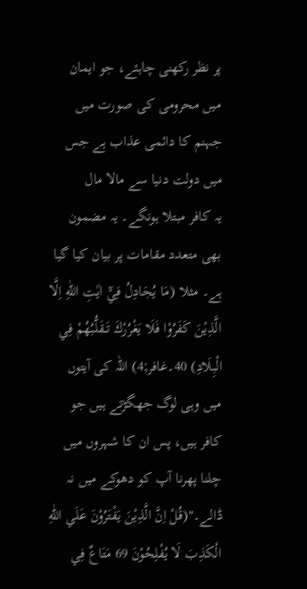پر نظر رکھنی چاہئے، جو ایمان میں محرومی کی صورت میں جہنم کا دائمی عذاب ہے جس میں دولت دنیا سے مالا مال
یہ کافر مبتلا ہونگے۔ یہ مضمون بھی متعدد مقامات پر بیان کیا گیا ہے۔ مثلا (مَا يُجَادِلُ فِيْٓ اٰيٰتِ اللّٰهِ اِلَّا الَّذِيْنَ كَفَرُوْا فَلَا يَغْرُرْكَ تَــقَلُّبُهُمْ فِي الْبِلَادِ) 40۔غافر;4) اللہ کی آیتوں میں وہی لوگ جھگڑتے ہیں جو کافر ہیں، پس ان کا شہروں میں چلنا پھرنا آپ کو دھوکے میں نہ ڈالے۔"(قُلْ اِنَّ الَّذِيْنَ يَفْتَرُوْنَ عَلَي اللّٰهِ الْكَذِبَ لَا يُفْلِحُوْنَ 69 مَتَاعٌ فِي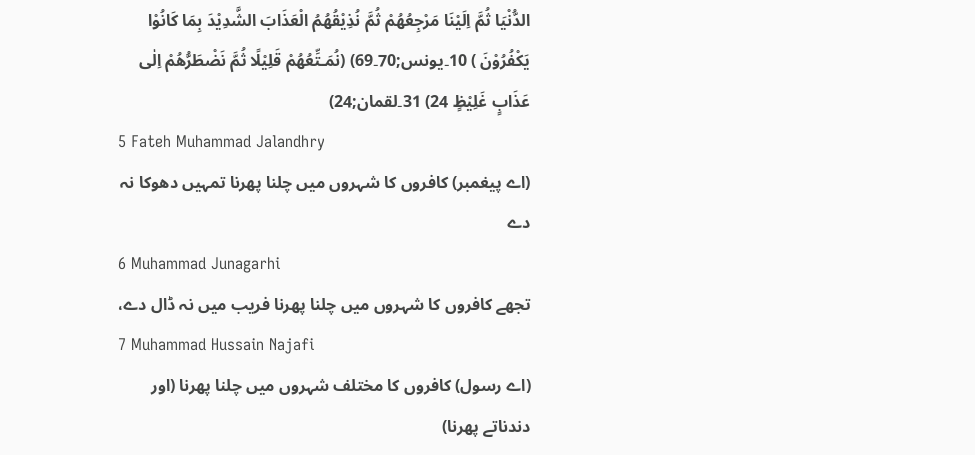الدُّنْيَا ثُمَّ اِلَيْنَا مَرْجِعُھُمْ ثُمَّ نُذِيْقُھُمُ الْعَذَابَ الشَّدِيْدَ بِمَا كَانُوْا يَكْفُرُوْنَ ) 10۔یونس;70۔69) (نُمَـتِّعُهُمْ قَلِيْلًا ثُمَّ نَضْطَرُّهُمْ اِلٰى عَذَابٍ غَلِيْظٍ 24) 31۔لقمان;24)
5 Fateh Muhammad Jalandhry
(اے پیغمبر) کافروں کا شہروں میں چلنا پھرنا تمہیں دھوکا نہ دے
6 Muhammad Junagarhi
تجھے کافروں کا شہروں میں چلنا پھرنا فریب میں نہ ڈال دے،
7 Muhammad Hussain Najafi
(اے رسول) کافروں کا مختلف شہروں میں چلنا پھرنا (اور دندناتے پھرنا)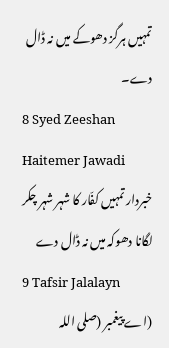تمہیں ہرگز دھوکے میں نہ ڈال دے۔
8 Syed Zeeshan Haitemer Jawadi
خبردار تمہیں کفّار کا شہر شہر چکر لگانا دھوکہ میں نہ ڈال دے
9 Tafsir Jalalayn
(اے پیغمبر (صلی اللہ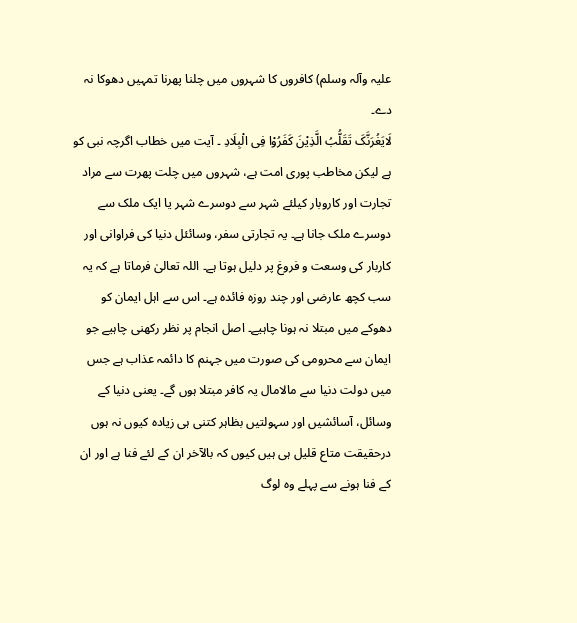علیہ وآلہ وسلم) کافروں کا شہروں میں چلنا پھرنا تمہیں دھوکا نہ دے۔
لَایَغُرَنَّکَ تَقَلُّبُ الَّذِیْنَ کَفَرُوْا فِی الْبِلَادِ ۔ آیت میں خطاب اگرچہ نبی کو ہے لیکن مخاطب پوری امت ہے، شہروں میں چلت پھرت سے مراد تجارت اور کاروبار کیلئے شہر سے دوسرے شہر یا ایک ملک سے دوسرے ملک جانا ہے۔ یہ تجارتی سفر، وسائئل دنیا کی فراوانی اور کاربار کی وسعت و فروغ پر دلیل ہوتا ہے۔ اللہ تعالیٰ فرماتا ہے کہ یہ سب کچھ عارضی اور چند روزہ فائدہ ہے۔ اس سے اہل ایمان کو دھوکے میں مبتلا نہ ہونا چاہیے۔ اصل انجام پر نظر رکھنی چاہیے جو ایمان سے محرومی کی صورت میں جہنم کا دائمہ عذاب ہے جس میں دولت دنیا سے مالامال یہ کافر مبتلا ہوں گے۔ یعنی دنیا کے وسائل، آسائشیں اور سہولتیں بظاہر کتنی ہی زیادہ کیوں نہ ہوں درحقیقت متاع قلیل ہی ہیں کیوں کہ بالآخر ان کے لئے فنا ہے اور ان کے فنا ہونے سے پہلے وہ لوگ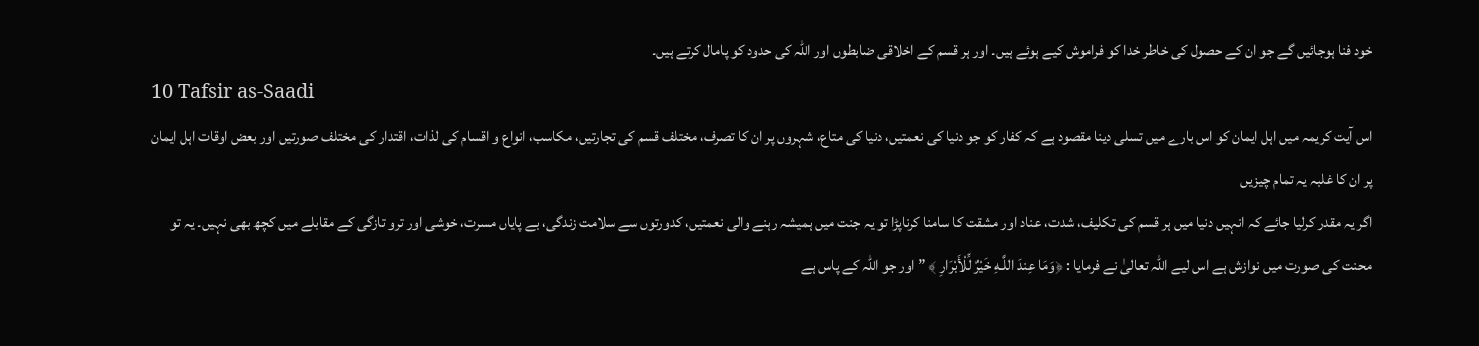خود فنا ہوجائیں گے جو ان کے حصول کی خاطر خدا کو فراموش کیے ہوئے ہیں۔ اور ہر قسم کے اخلاقی ضابطوں اور اللہ کی حدود کو پامال کرتے ہیں۔
10 Tafsir as-Saadi
اس آیت کریمہ میں اہل ایمان کو اس بارے میں تسلی دینا مقصود ہے کہ کفار کو جو دنیا کی نعمتیں، دنیا کی متاع، شہروں پر ان کا تصرف، مختلف قسم کی تجارتیں، مکاسب، انواع و اقسام کی لذات، اقتدار کی مختلف صورتیں اور بعض اوقات اہل ایمان پر ان کا غلبہ یہ تمام چیزیں
اگر یہ مقدر کرلیا جائے کہ انہیں دنیا میں ہر قسم کی تکلیف، شدت، عناد اور مشقت کا سامنا کرناپڑا تو یہ جنت میں ہمیشہ رہنے والی نعمتیں، کدورتوں سے سلامت زندگی، بے پایاں مسرت، خوشی اور ترو تازگی کے مقابلے میں کچھ بھی نہیں۔ یہ تو محنت کی صورت میں نوازش ہے اس لیے اللہ تعالیٰ نے فرمایا : ﴿وَمَا عِندَ اللَّـهِ خَيْرٌ لِّلْأَبْرَارِ ﴾ ” اور جو اللہ کے پاس ہے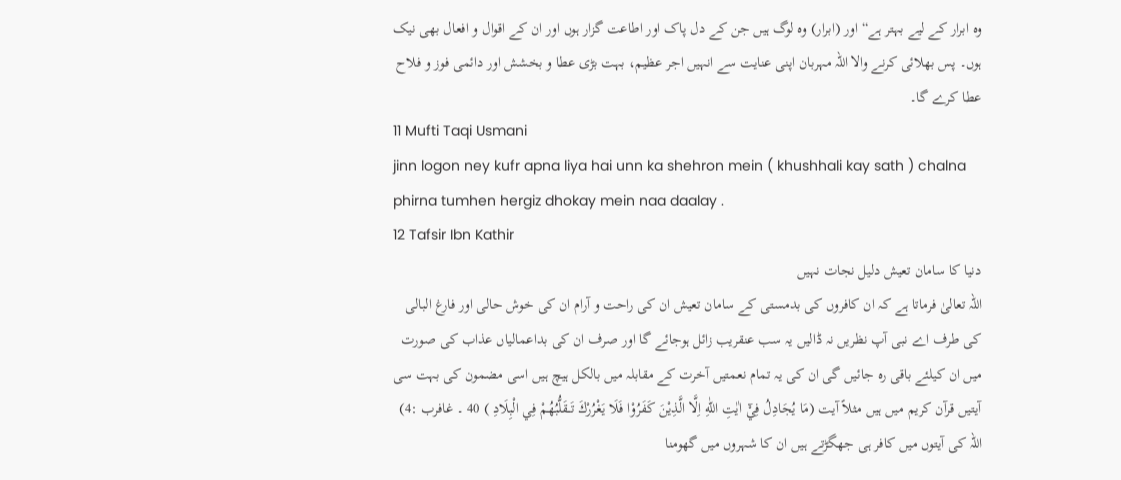وہ ابرار کے لیے بہتر ہے“ اور (ابرار) وہ لوگ ہیں جن کے دل پاک اور اطاعت گزار ہوں اور ان کے اقوال و افعال بھی نیک ہوں۔ پس بھلائی کرنے والا اللہ مہربان اپنی عنایت سے انہیں اجر عظیم، بہت بڑی عطا و بخشش اور دائمی فوز و فلاح عطا کرے گا۔
11 Mufti Taqi Usmani
jinn logon ney kufr apna liya hai unn ka shehron mein ( khushhali kay sath ) chalna phirna tumhen hergiz dhokay mein naa daalay .
12 Tafsir Ibn Kathir
دنیا کا سامان تعیش دلیل نجات نہیں
اللہ تعالیٰ فرماتا ہے کہ ان کافروں کی بدمستی کے سامان تعیش ان کی راحت و آرام ان کی خوش حالی اور فارغ البالی کی طرف اے نبی آپ نظریں نہ ڈالیں یہ سب عنقریب زائل ہوجائے گا اور صرف ان کی بداعمالیاں عذاب کی صورت میں ان کیلئے باقی رہ جائیں گی ان کی یہ تمام نعمتیں آخرت کے مقابلہ میں بالکل ہیچ ہیں اسی مضمون کی بہت سی آیتیں قرآن کریم میں ہیں مثلاً آیت (مَا يُجَادِلُ فِيْٓ اٰيٰتِ اللّٰهِ اِلَّا الَّذِيْنَ كَفَرُوْا فَلَا يَغْرُرْكَ تَــقَلُّبُهُمْ فِي الْبِلَادِ ) 40 ۔ غافرب :4) اللہ کی آیتوں میں کافر ہی جھگڑتے ہیں ان کا شہروں میں گھومنا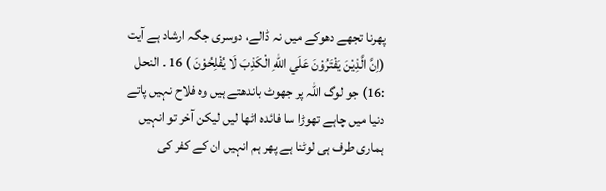پھرنا تجھے دھوکے میں نہ ڈالے، دوسری جگہ ارشاد ہے آیت (اِنَّ الَّذِيْنَ يَفْتَرُوْنَ عَلَي اللّٰهِ الْكَذِبَ لَا يُفْلِحُوْنَ ) 16 ۔ النحل :16) جو لوگ اللہ پر جھوٹ باندھتے ہیں وہ فلاح نہیں پاتے دنیا میں چاہے تھوڑا سا فائدہ اٹھا لیں لیکن آخر تو انہیں ہماری طرف ہی لوٹنا ہے پھر ہم انہیں ان کے کفر کی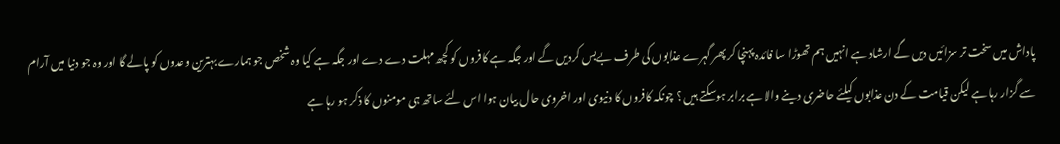پاداش میں سخت تر سزائیں دیں گے ارشاد ہے انہیں ہم تھوڑا سا فائدہ پہنچا کر پھر گہرے عذابوں کی طرف بےبس کردیں گے اور جگہ ہے کافروں کو کچھ مہلت دے دے اور جگہ ہے کیا وہ شخص جو ہمارے بہترین وعدوں کو پالے گا اور وہ جو دنیا میں آرام سے گزار رہا ہے لیکن قیامت کے دن عذابوں کیلئے حاضری دینے والا ہے برابر ہوسکتے ہیں ؟ چونکہ کافروں کا دنیوی اور اخروی حال بیان ہوا اس لئے ساتھ ہی مومنوں کا ذکر ہو رہا ہے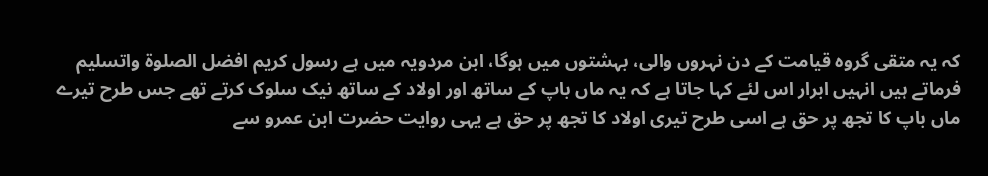کہ یہ متقی گروہ قیامت کے دن نہروں والی، بہشتوں میں ہوگا، ابن مردویہ میں ہے رسول کریم افضل الصلوۃ واتسلیم فرماتے ہیں انہیں ابرار اس لئے کہا جاتا ہے کہ یہ ماں باپ کے ساتھ اور اولاد کے ساتھ نیک سلوک کرتے تھے جس طرح تیرے ماں باپ کا تجھ پر حق ہے اسی طرح تیری اولاد کا تجھ پر حق ہے یہی روایت حضرت ابن عمرو سے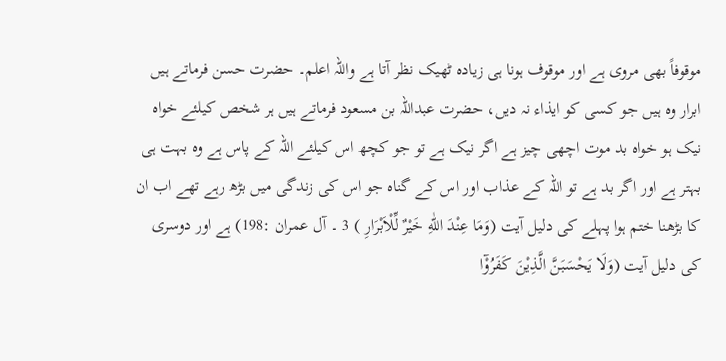موقوفاً بھی مروی ہے اور موقوف ہونا ہی زیادہ ٹھیک نظر آتا ہے واللہ اعلم۔ حضرت حسن فرماتے ہیں ابرار وہ ہیں جو کسی کو ایذاء نہ دیں، حضرت عبداللہ بن مسعود فرماتے ہیں ہر شخص کیلئے خواہ نیک ہو خواہ بد موت اچھی چیز ہے اگر نیک ہے تو جو کچھ اس کیلئے اللہ کے پاس ہے وہ بہت ہی بہتر ہے اور اگر بد ہے تو اللہ کے عذاب اور اس کے گناہ جو اس کی زندگی میں بڑھ رہے تھے اب ان کا بڑھنا ختم ہوا پہلے کی دلیل آیت (وَمَا عِنْدَ اللّٰهِ خَيْرٌ لِّلْاَبْرَارِ ) 3 ۔ آل عمران :198) ہے اور دوسری کی دلیل آیت (وَلَا يَحْسَبَنَّ الَّذِيْنَ كَفَرُوْٓا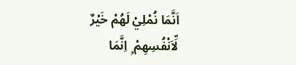اَنَّمَا نُمْلِيْ لَھُمْ خَيْرٌ لِّاَنْفُسِھِمْ ۭ اِنَّمَا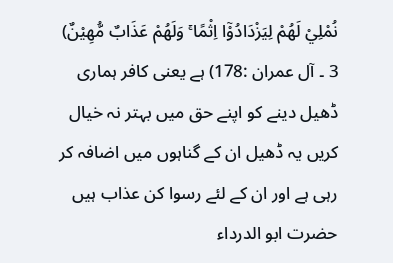نُمْلِيْ لَھُمْ لِيَزْدَادُوْٓا اِثْمًا ۚ وَلَھُمْ عَذَابٌ مُّهِيْنٌ) 3 ۔ آل عمران :178) ہے یعنی کافر ہماری ڈھیل دینے کو اپنے حق میں بہتر نہ خیال کریں یہ ڈھیل ان کے گناہوں میں اضافہ کر رہی ہے اور ان کے لئے رسوا کن عذاب ہیں حضرت ابو الدرداء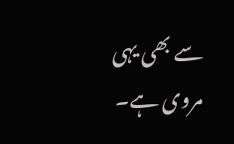سے بھی یہی مروی ہے۔